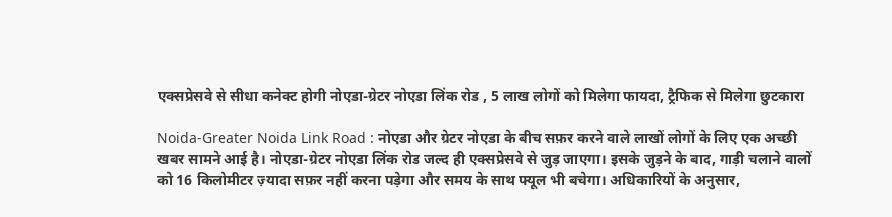एक्सप्रेसवे से सीधा कनेक्ट होगी नोएडा-ग्रेटर नोएडा लिंक रोड , 5 लाख लोगों को मिलेगा फायदा, ट्रैफिक से मिलेगा छुटकारा

Noida-Greater Noida Link Road : नोएडा और ग्रेटर नोएडा के बीच सफ़र करने वाले लाखों लोगों के लिए एक अच्छी खबर सामने आई है। नोएडा-ग्रेटर नोएडा लिंक रोड जल्द ही एक्सप्रेसवे से जुड़ जाएगा। इसके जुड़ने के बाद, गाड़ी चलाने वालों को 16 किलोमीटर ज़्यादा सफ़र नहीं करना पड़ेगा और समय के साथ फ्यूल भी बचेगा। अधिकारियों के अनुसार,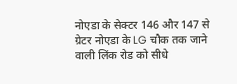नोएडा के सेक्टर 146 और 147 से ग्रेटर नोएडा के LG चौक तक जाने वाली लिंक रोड को सीधे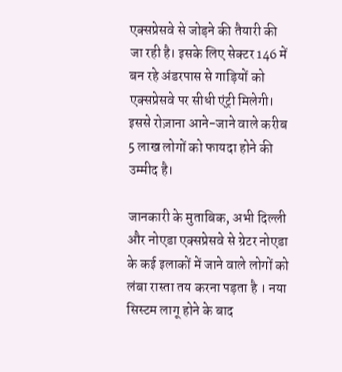एक्सप्रेसवे से जोड़ने की तैयारी की जा रही है। इसके लिए सेक्टर 146 में बन रहे अंडरपास से गाड़ियों को एक्सप्रेसवे पर सीधी एंट्री मिलेगी। इससे रोज़ाना आने-जाने वाले करीब 5 लाख लोगों को फायदा होने की उम्मीद है।

जानकारी के मुताबिक, अभी दिल्ली और नोएडा एक्सप्रेसवे से ग्रेटर नोएडा के कई इलाकों में जाने वाले लोगों को लंबा रास्ता तय करना पड़ता है । नया सिस्टम लागू होने के बाद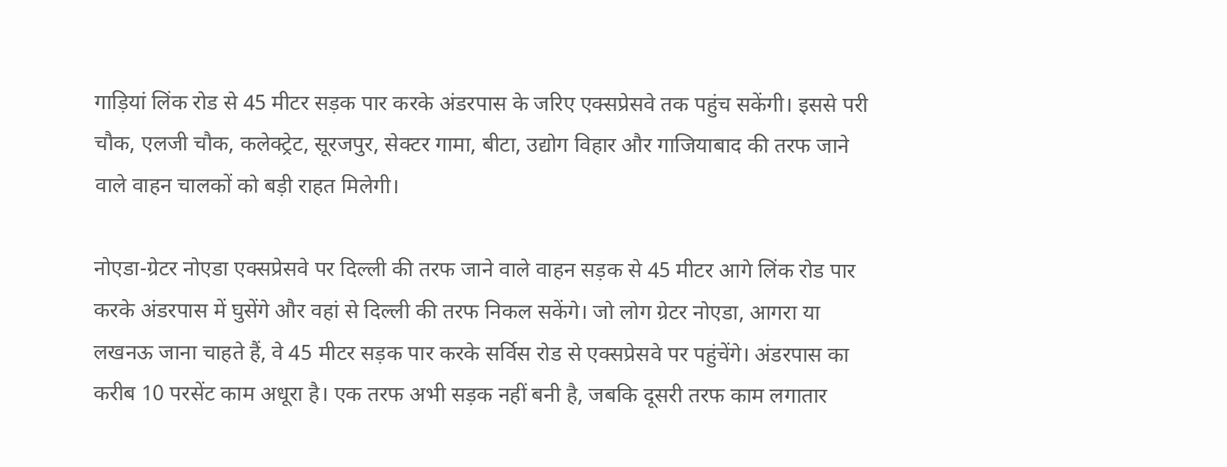गाड़ियां लिंक रोड से 45 मीटर सड़क पार करके अंडरपास के जरिए एक्सप्रेसवे तक पहुंच सकेंगी। इससे परी चौक, एलजी चौक, कलेक्ट्रेट, सूरजपुर, सेक्टर गामा, बीटा, उद्योग विहार और गाजियाबाद की तरफ जाने वाले वाहन चालकों को बड़ी राहत मिलेगी।

नोएडा-ग्रेटर नोएडा एक्सप्रेसवे पर दिल्ली की तरफ जाने वाले वाहन सड़क से 45 मीटर आगे लिंक रोड पार करके अंडरपास में घुसेंगे और वहां से दिल्ली की तरफ निकल सकेंगे। जो लोग ग्रेटर नोएडा, आगरा या लखनऊ जाना चाहते हैं, वे 45 मीटर सड़क पार करके सर्विस रोड से एक्सप्रेसवे पर पहुंचेंगे। अंडरपास का करीब 10 परसेंट काम अधूरा है। एक तरफ अभी सड़क नहीं बनी है, जबकि दूसरी तरफ काम लगातार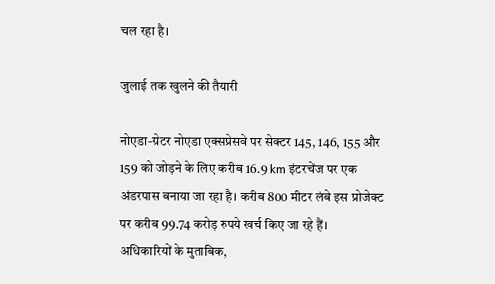चल रहा है।

जुलाई तक खुलने की तैयारी

नोएडा-ग्रेटर नोएडा एक्सप्रेसवे पर सेक्टर 145, 146, 155 और 159 को जोड़ने के लिए करीब 16.9 km इंटरचेंज पर एक अंडरपास बनाया जा रहा है। करीब 800 मीटर लंबे इस प्रोजेक्ट पर करीब 99.74 करोड़ रुपये खर्च किए जा रहे हैं।
अधिकारियों के मुताबिक,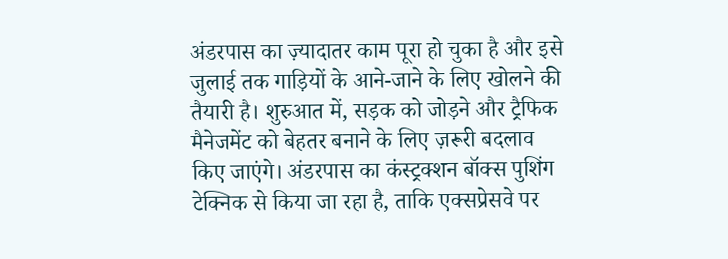अंडरपास का ज़्यादातर काम पूरा हो चुका है और इसे जुलाई तक गाड़ियों के आने-जाने के लिए खोलने की तैयारी है। शुरुआत में, सड़क को जोड़ने और ट्रैफिक मैनेजमेंट को बेहतर बनाने के लिए ज़रूरी बदलाव किए जाएंगे। अंडरपास का कंस्ट्रक्शन बॉक्स पुशिंग टेक्निक से किया जा रहा है, ताकि एक्सप्रेसवे पर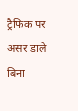ट्रैफिक पर असर डाले बिना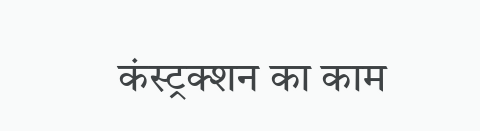कंस्ट्रक्शन का काम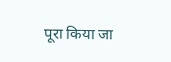पूरा किया जा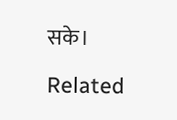सके।

Related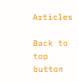Articles

Back to top button